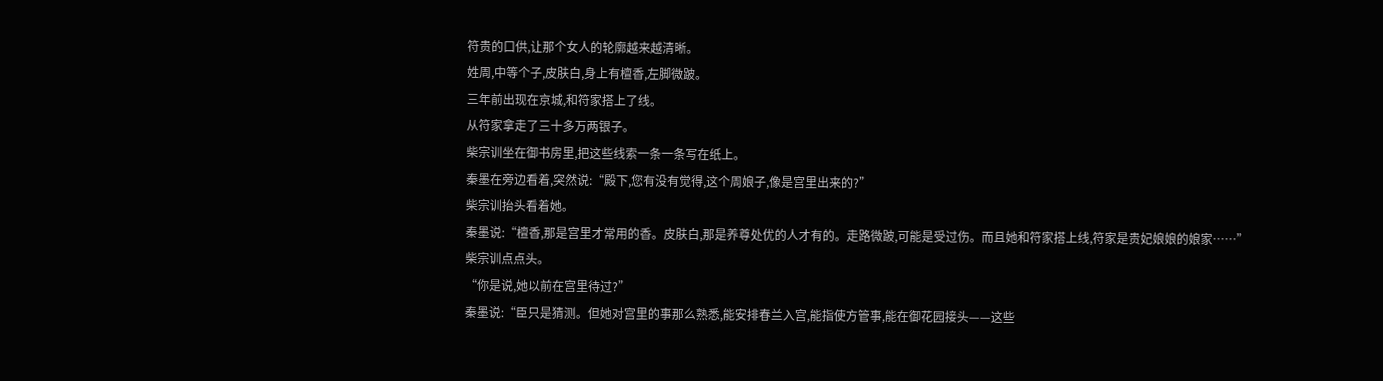符贵的口供,让那个女人的轮廓越来越清晰。
姓周,中等个子,皮肤白,身上有檀香,左脚微跛。
三年前出现在京城,和符家搭上了线。
从符家拿走了三十多万两银子。
柴宗训坐在御书房里,把这些线索一条一条写在纸上。
秦墨在旁边看着,突然说:“殿下,您有没有觉得,这个周娘子,像是宫里出来的?”
柴宗训抬头看着她。
秦墨说:“檀香,那是宫里才常用的香。皮肤白,那是养尊处优的人才有的。走路微跛,可能是受过伤。而且她和符家搭上线,符家是贵妃娘娘的娘家……”
柴宗训点点头。
“你是说,她以前在宫里待过?”
秦墨说:“臣只是猜测。但她对宫里的事那么熟悉,能安排春兰入宫,能指使方管事,能在御花园接头——这些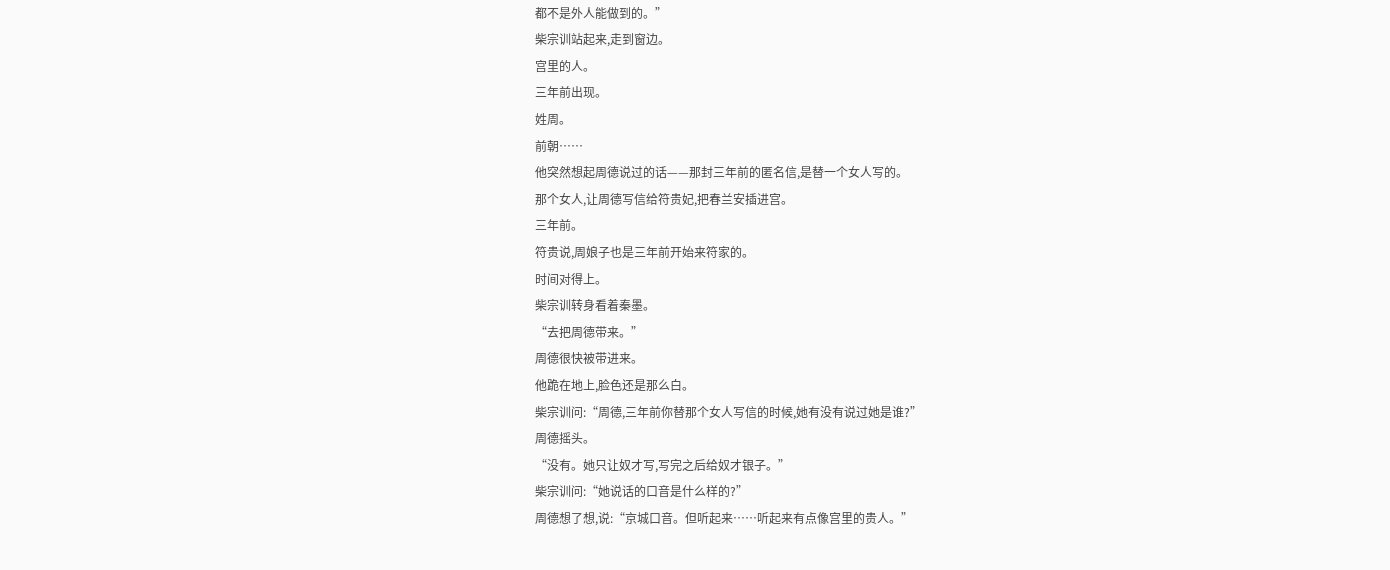都不是外人能做到的。”
柴宗训站起来,走到窗边。
宫里的人。
三年前出现。
姓周。
前朝……
他突然想起周德说过的话——那封三年前的匿名信,是替一个女人写的。
那个女人,让周德写信给符贵妃,把春兰安插进宫。
三年前。
符贵说,周娘子也是三年前开始来符家的。
时间对得上。
柴宗训转身看着秦墨。
“去把周德带来。”
周德很快被带进来。
他跪在地上,脸色还是那么白。
柴宗训问:“周德,三年前你替那个女人写信的时候,她有没有说过她是谁?”
周德摇头。
“没有。她只让奴才写,写完之后给奴才银子。”
柴宗训问:“她说话的口音是什么样的?”
周德想了想,说:“京城口音。但听起来……听起来有点像宫里的贵人。”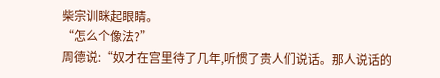柴宗训眯起眼睛。
“怎么个像法?”
周德说:“奴才在宫里待了几年,听惯了贵人们说话。那人说话的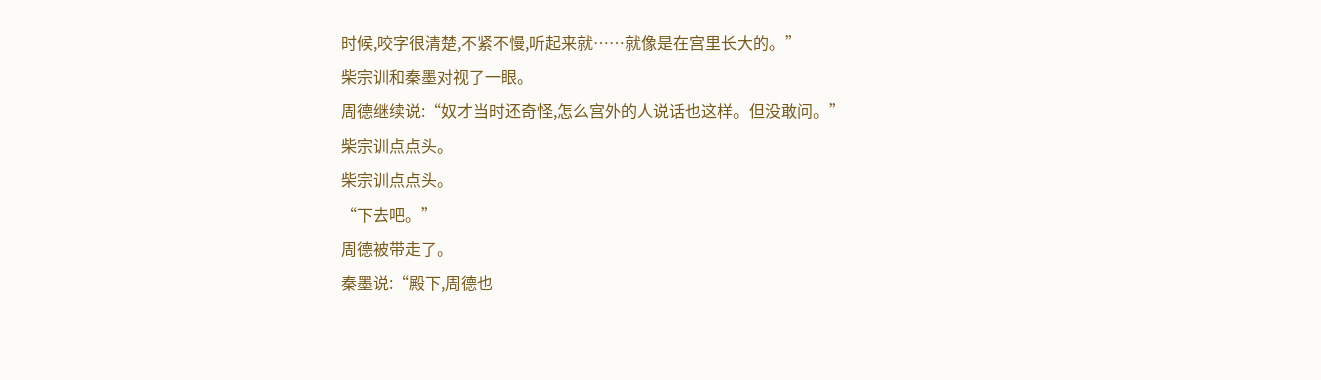时候,咬字很清楚,不紧不慢,听起来就……就像是在宫里长大的。”
柴宗训和秦墨对视了一眼。
周德继续说:“奴才当时还奇怪,怎么宫外的人说话也这样。但没敢问。”
柴宗训点点头。
柴宗训点点头。
“下去吧。”
周德被带走了。
秦墨说:“殿下,周德也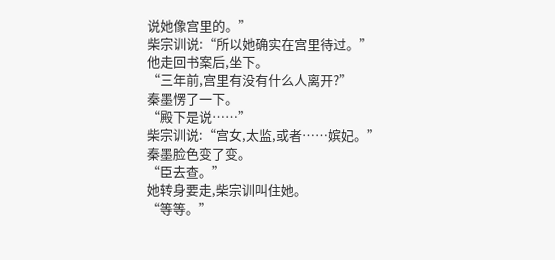说她像宫里的。”
柴宗训说:“所以她确实在宫里待过。”
他走回书案后,坐下。
“三年前,宫里有没有什么人离开?”
秦墨愣了一下。
“殿下是说……”
柴宗训说:“宫女,太监,或者……嫔妃。”
秦墨脸色变了变。
“臣去查。”
她转身要走,柴宗训叫住她。
“等等。”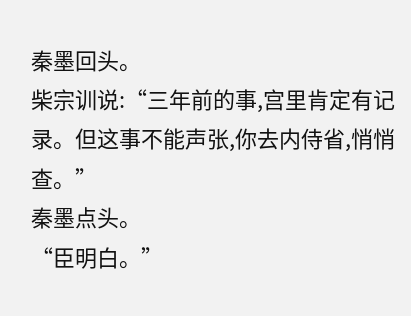秦墨回头。
柴宗训说:“三年前的事,宫里肯定有记录。但这事不能声张,你去内侍省,悄悄查。”
秦墨点头。
“臣明白。”